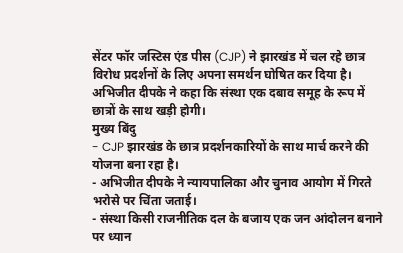सेंटर फॉर जस्टिस एंड पीस (CJP) ने झारखंड में चल रहे छात्र विरोध प्रदर्शनों के लिए अपना समर्थन घोषित कर दिया है। अभिजीत दीपके ने कहा कि संस्था एक दबाव समूह के रूप में छात्रों के साथ खड़ी होगी।
मुख्य बिंदु
- CJP झारखंड के छात्र प्रदर्शनकारियों के साथ मार्च करने की योजना बना रहा है।
- अभिजीत दीपके ने न्यायपालिका और चुनाव आयोग में गिरते भरोसे पर चिंता जताई।
- संस्था किसी राजनीतिक दल के बजाय एक जन आंदोलन बनाने पर ध्यान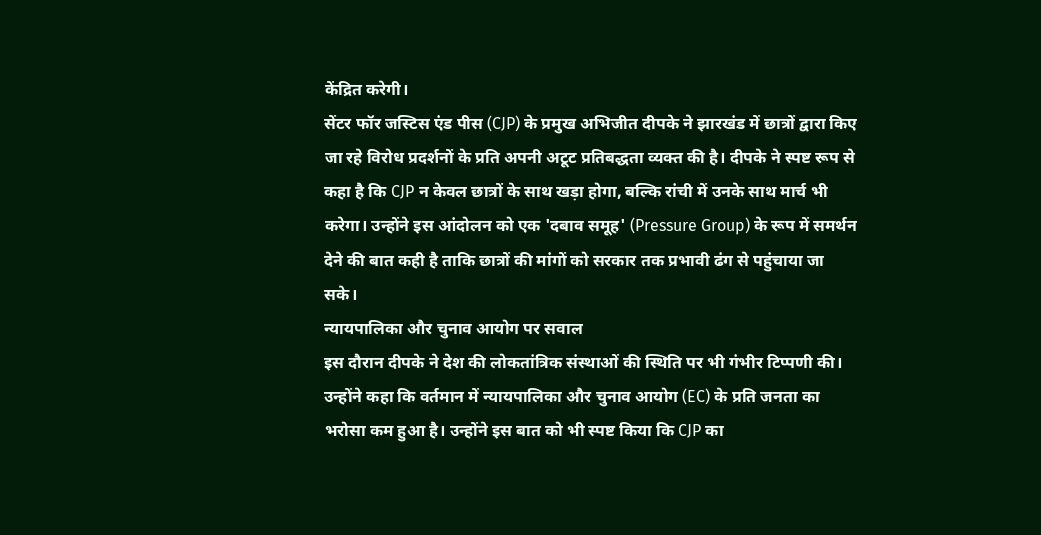केंद्रित करेगी।
सेंटर फॉर जस्टिस एंड पीस (CJP) के प्रमुख अभिजीत दीपके ने झारखंड में छात्रों द्वारा किए जा रहे विरोध प्रदर्शनों के प्रति अपनी अटूट प्रतिबद्धता व्यक्त की है। दीपके ने स्पष्ट रूप से कहा है कि CJP न केवल छात्रों के साथ खड़ा होगा, बल्कि रांची में उनके साथ मार्च भी करेगा। उन्होंने इस आंदोलन को एक 'दबाव समूह' (Pressure Group) के रूप में समर्थन देने की बात कही है ताकि छात्रों की मांगों को सरकार तक प्रभावी ढंग से पहुंचाया जा सके।
न्यायपालिका और चुनाव आयोग पर सवाल
इस दौरान दीपके ने देश की लोकतांत्रिक संस्थाओं की स्थिति पर भी गंभीर टिप्पणी की। उन्होंने कहा कि वर्तमान में न्यायपालिका और चुनाव आयोग (EC) के प्रति जनता का भरोसा कम हुआ है। उन्होंने इस बात को भी स्पष्ट किया कि CJP का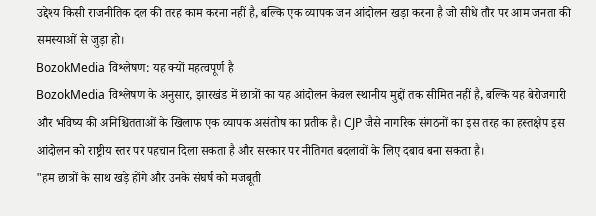उद्देश्य किसी राजनीतिक दल की तरह काम करना नहीं है, बल्कि एक व्यापक जन आंदोलन खड़ा करना है जो सीधे तौर पर आम जनता की समस्याओं से जुड़ा हो।
BozokMedia विश्लेषण: यह क्यों महत्वपूर्ण है
BozokMedia विश्लेषण के अनुसार, झारखंड में छात्रों का यह आंदोलन केवल स्थानीय मुद्दों तक सीमित नहीं है, बल्कि यह बेरोजगारी और भविष्य की अनिश्चितताओं के खिलाफ एक व्यापक असंतोष का प्रतीक है। CJP जैसे नागरिक संगठनों का इस तरह का हस्तक्षेप इस आंदोलन को राष्ट्रीय स्तर पर पहचान दिला सकता है और सरकार पर नीतिगत बदलावों के लिए दबाव बना सकता है।
"हम छात्रों के साथ खड़े होंगे और उनके संघर्ष को मजबूती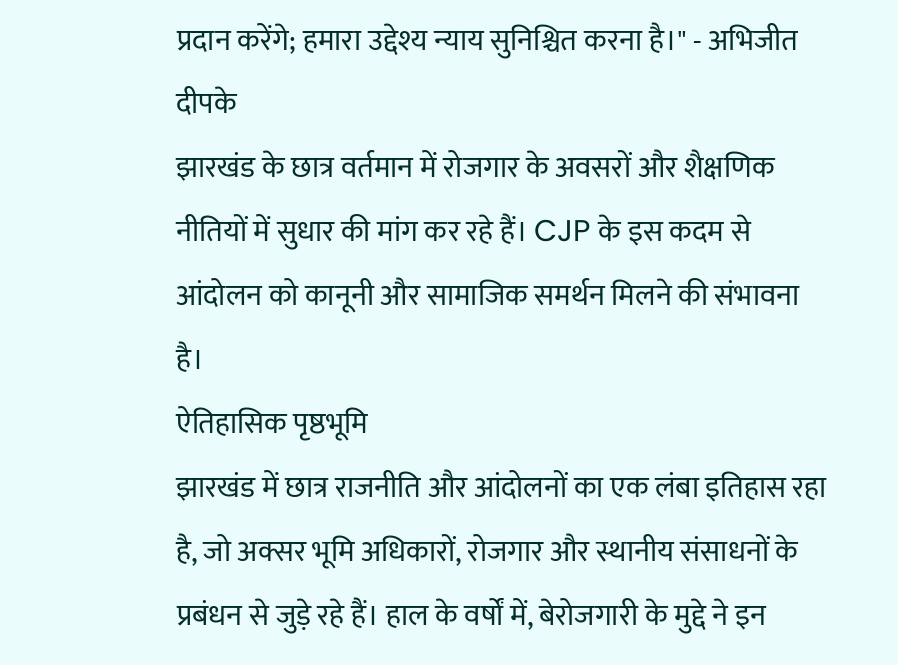प्रदान करेंगे; हमारा उद्देश्य न्याय सुनिश्चित करना है।" - अभिजीत दीपके
झारखंड के छात्र वर्तमान में रोजगार के अवसरों और शैक्षणिक नीतियों में सुधार की मांग कर रहे हैं। CJP के इस कदम से आंदोलन को कानूनी और सामाजिक समर्थन मिलने की संभावना है।
ऐतिहासिक पृष्ठभूमि
झारखंड में छात्र राजनीति और आंदोलनों का एक लंबा इतिहास रहा है, जो अक्सर भूमि अधिकारों, रोजगार और स्थानीय संसाधनों के प्रबंधन से जुड़े रहे हैं। हाल के वर्षों में, बेरोजगारी के मुद्दे ने इन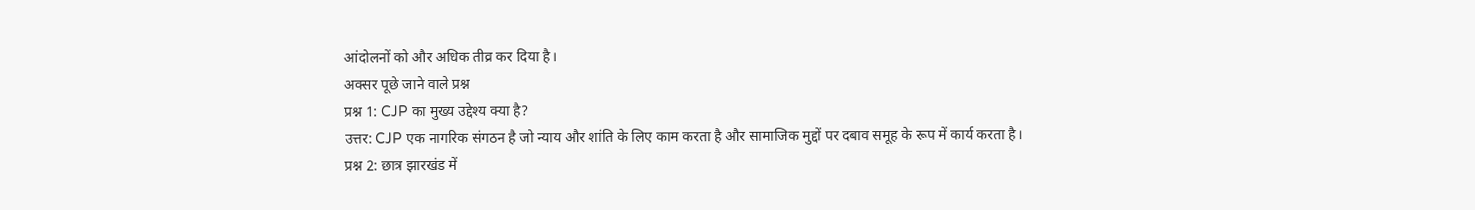आंदोलनों को और अधिक तीव्र कर दिया है।
अक्सर पूछे जाने वाले प्रश्न
प्रश्न 1: CJP का मुख्य उद्देश्य क्या है?
उत्तर: CJP एक नागरिक संगठन है जो न्याय और शांति के लिए काम करता है और सामाजिक मुद्दों पर दबाव समूह के रूप में कार्य करता है।
प्रश्न 2: छात्र झारखंड में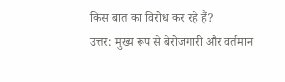किस बात का विरोध कर रहे हैं?
उत्तर: मुख्य रूप से बेरोजगारी और वर्तमान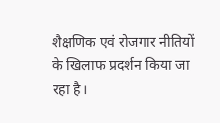शैक्षणिक एवं रोजगार नीतियों के खिलाफ प्रदर्शन किया जा रहा है।